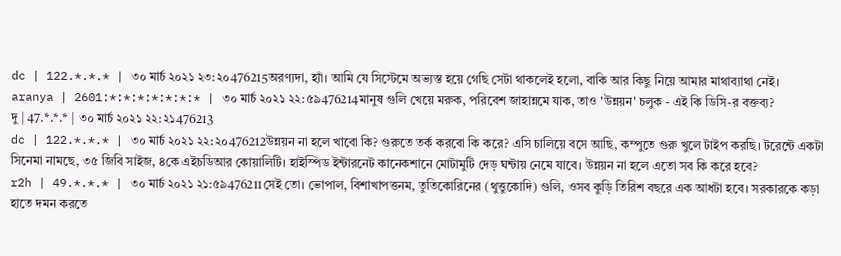dc | 122.*.*.* | ৩০ মার্চ ২০২১ ২৩:২০476215অরণ্যদা, হ্যাঁ। আমি যে সিস্টেমে অভ্যস্ত হয়ে গেছি সেটা থাকলেই হলো, বাকি আর কিছু নিয়ে আমার মাথাব্যাথা নেই।
aranya | 2601:*:*:*:*:*:*:* | ৩০ মার্চ ২০২১ ২২:৫৯476214মানুষ গুলি খেয়ে মরুক, পরিবেশ জাহান্নমে যাক, তাও 'উন্নয়ন' চলুক - এই কি ডিসি-র বক্তব্য?
দু | 47.*.*.* | ৩০ মার্চ ২০২১ ২২:২১476213
dc | 122.*.*.* | ৩০ মার্চ ২০২১ ২২:২০476212উন্নয়ন না হলে খাবো কি? গুরুতে তর্ক করবো কি করে? এসি চালিয়ে বসে আছি, কম্পুতে গুরু খুলে টাইপ করছি। টরেন্টে একটা সিনেমা নামছে, ৩৫ জিবি সাইজ, ৪কে এইচডিআর কোয়ালিটি। হাইস্পিড ইন্টারনেট কানেকশানে মোটামুটি দেড় ঘন্টায় নেমে যাবে। উন্নয়ন না হলে এতো সব কি করে হবে?
r2h | 49.*.*.* | ৩০ মার্চ ২০২১ ২১:৫৯476211সেই তো। ভোপাল, বিশাখাপত্তনম, তুতিকোরিনের (থুত্তুকোদি) গুলি, ওসব কুড়ি তিরিশ বছরে এক আধটা হবে। সরকারকে কড়া হাতে দমন করতে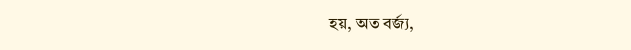হয়, অত বর্জ্য,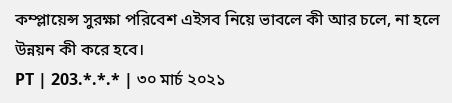কম্প্লায়েন্স সুরক্ষা পরিবেশ এইসব নিয়ে ভাবলে কী আর চলে, না হলে উন্নয়ন কী করে হবে।
PT | 203.*.*.* | ৩০ মার্চ ২০২১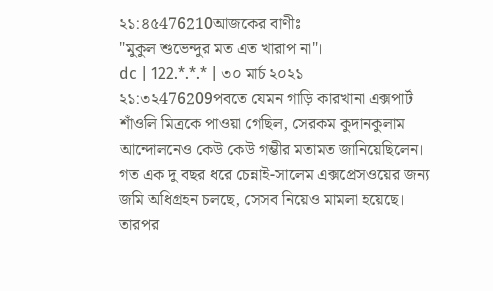২১:৪৫476210আজকের বাণীঃ
"মুকুল শুভেন্দুর মত এত খারাপ না"।
dc | 122.*.*.* | ৩০ মার্চ ২০২১ ২১:৩২476209পবতে যেমন গাড়ি কারখানা এক্সপার্ট শাঁওলি মিত্রকে পাওয়া গেছিল, সেরকম কুদানকুলাম আন্দোলনেও কেউ কেউ গম্ভীর মতামত জানিয়েছিলেন। গত এক দু বছর ধরে চেন্নাই-সালেম এক্সপ্রেসওয়ের জন্য জমি অধিগ্রহন চলছে, সেসব নিয়েও মামলা হয়েছে। তারপর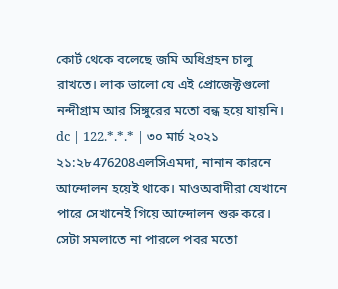কোর্ট থেকে বলেছে জমি অধিগ্রহন চালু রাখতে। লাক ভালো যে এই প্রোজেক্টগুলো নন্দীগ্রাম আর সিঙ্গুরের মতো বন্ধ হয়ে যায়নি।
dc | 122.*.*.* | ৩০ মার্চ ২০২১ ২১:২৮476208এলসিএমদা, নানান কারনে আন্দোলন হয়েই থাকে। মাওঅবাদীরা যেখানে পারে সেখানেই গিয়ে আন্দোলন শুরু করে। সেটা সমলাতে না পারলে পবর মতো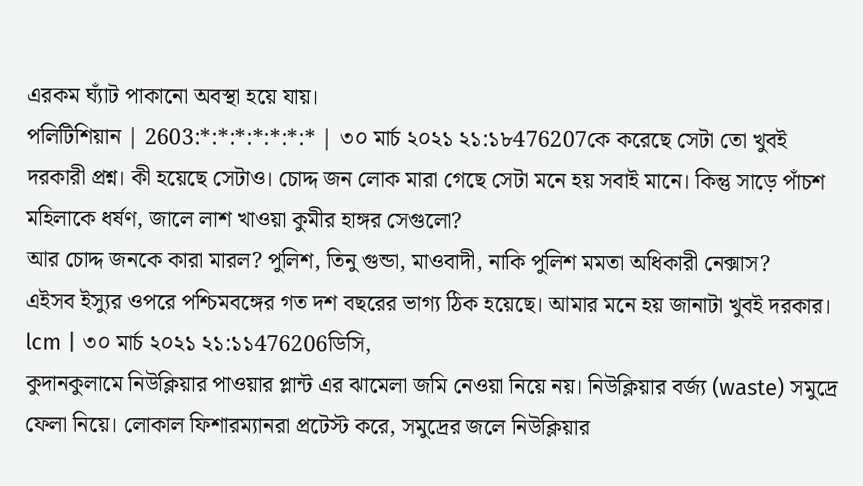এরকম ঘ্যাঁট পাকানো অবস্থা হয়ে যায়।
পলিটিশিয়ান | 2603:*:*:*:*:*:*:* | ৩০ মার্চ ২০২১ ২১:১৮476207কে করেছে সেটা তো খুবই দরকারী প্রশ্ন। কী হয়েছে সেটাও। চোদ্দ জন লোক মারা গেছে সেটা মনে হয় সবাই মানে। কিন্তু সাড়ে পাঁচশ মহিলাকে ধর্ষণ, জালে লাশ খাওয়া কুমীর হাঙ্গর সেগুলো?
আর চোদ্দ জনকে কারা মারল? পুলিশ, তিনু গুন্ডা, মাওবাদী, নাকি পুলিশ মমতা অধিকারী নেক্সাস?
এইসব ইস্যুর ওপরে পশ্চিমবঙ্গের গত দশ বছরের ভাগ্য ঠিক হয়েছে। আমার মনে হয় জানাটা খুবই দরকার।
lcm | ৩০ মার্চ ২০২১ ২১:১১476206ডিসি,
কুদানকুলামে নিউক্লিয়ার পাওয়ার প্লান্ট এর ঝামেলা জমি নেওয়া নিয়ে নয়। নিউক্লিয়ার বর্জ্য (waste) সমুদ্রে ফেলা নিয়ে। লোকাল ফিশারম্যানরা প্রটেস্ট করে, সমুদ্রের জলে নিউক্লিয়ার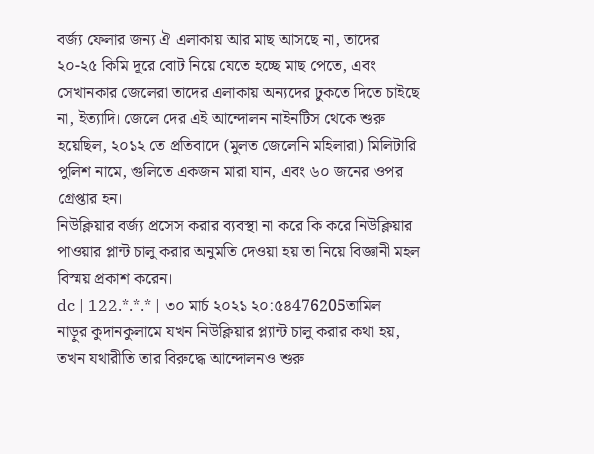বর্জ্য ফেলার জন্য ঐ এলাকায় আর মাছ আসছে না, তাদের ২০-২৫ কিমি দূরে বোট নিয়ে যেতে হচ্ছে মাছ পেতে, এবং সেখানকার জেলেরা তাদের এলাকায় অন্যদের ঢুকতে দিতে চাইছে না, ইত্যাদি। জেলে দের এই আন্দোলন নাইনটিস থেকে শুরু হয়েছিল, ২০১২ তে প্রতিবাদে (মুলত জেলেনি মহিলারা) মিলিটারি পুলিশ নামে, গুলিতে একজন মারা যান, এবং ৬০ জনের ওপর গ্রেপ্তার হন।
নিউক্লিয়ার বর্জ্য প্রসেস করার ব্যবস্থা না করে কি করে নিউক্লিয়ার পাওয়ার প্লান্ট চালু করার অনুমতি দেওয়া হয় তা নিয়ে বিজ্ঞানী মহল বিস্ময় প্রকাশ করেন।
dc | 122.*.*.* | ৩০ মার্চ ২০২১ ২০:৫৪476205তামিল নাড়ুর কুদানকুলামে যখন নিউক্লিয়ার প্ল্যান্ট চালু করার কথা হয়, তখন যথারীতি তার বিরুদ্ধে আন্দোলনও শুরু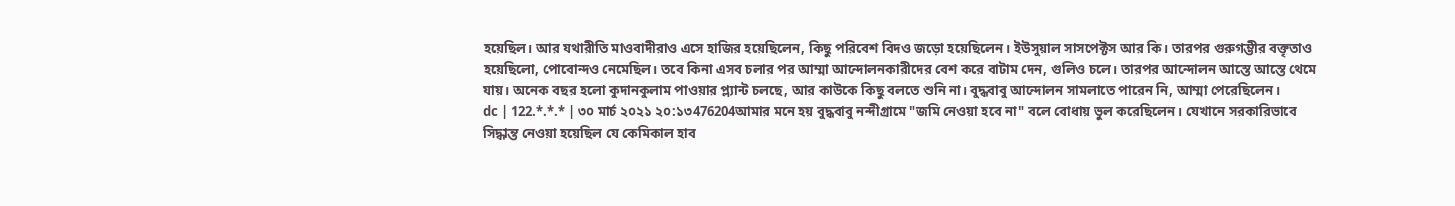হয়েছিল। আর যথারীতি মাওবাদীরাও এসে হাজির হয়েছিলেন, কিছু পরিবেশ বিদও জড়ো হয়েছিলেন। ইউসুয়াল সাসপেক্টস আর কি। তারপর গুরুগম্ভীর বক্তৃতাও হয়েছিলো, পোবোন্দও নেমেছিল। তবে কিনা এসব চলার পর আম্মা আন্দোলনকারীদের বেশ করে বাটাম দেন, গুলিও চলে। তারপর আন্দোলন আস্তে আস্তে থেমে যায়। অনেক বছর হলো কুদানকুলাম পাওয়ার প্ল্যান্ট চলছে, আর কাউকে কিছু বলতে শুনি না। বুদ্ধবাবু আন্দোলন সামলাতে পারেন নি, আম্মা পেরেছিলেন।
dc | 122.*.*.* | ৩০ মার্চ ২০২১ ২০:১৩476204আমার মনে হয় বুদ্ধবাবু নন্দীগ্রামে "জমি নেওয়া হবে না" বলে বোধায় ভুল করেছিলেন। যেখানে সরকারিভাবে সিদ্ধান্ত নেওয়া হয়েছিল যে কেমিকাল হাব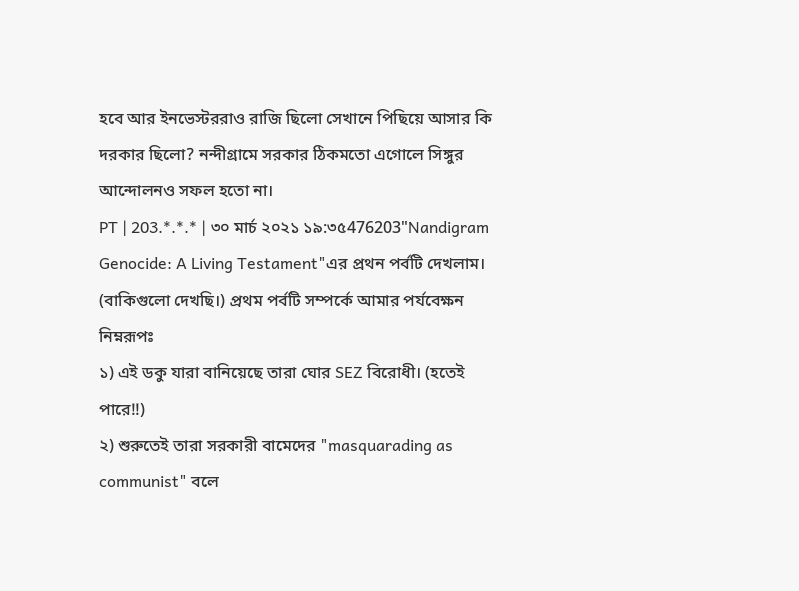হবে আর ইনভেস্টররাও রাজি ছিলো সেখানে পিছিয়ে আসার কি দরকার ছিলো? নন্দীগ্রামে সরকার ঠিকমতো এগোলে সিঙ্গুর আন্দোলনও সফল হতো না।
PT | 203.*.*.* | ৩০ মার্চ ২০২১ ১৯:৩৫476203"Nandigram Genocide: A Living Testament"এর প্রথন পর্বটি দেখলাম। (বাকিগুলো দেখছি।) প্রথম পর্বটি সম্পর্কে আমার পর্যবেক্ষন নিম্নরূপঃ
১) এই ডকু যারা বানিয়েছে তারা ঘোর SEZ বিরোধী। (হতেই পারে!!)
২) শুরুতেই তারা সরকারী বামেদের "masquarading as communist" বলে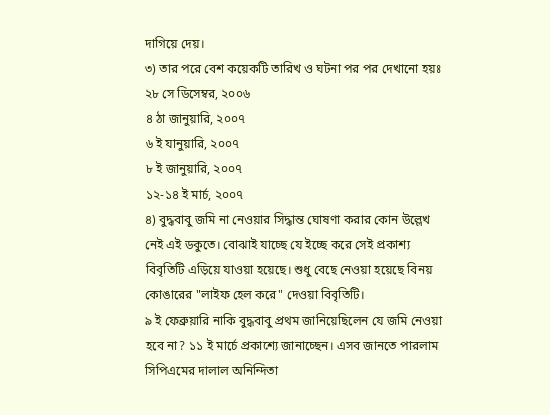দাগিয়ে দেয়।
৩) তার পরে বেশ কয়েকটি তারিখ ও ঘটনা পর পর দেখানো হয়ঃ
২৮ সে ডিসেম্বর, ২০০৬
৪ ঠা জানুয়ারি, ২০০৭
৬ ই যানুয়ারি, ২০০৭
৮ ই জানুয়ারি, ২০০৭
১২-১৪ ই মার্চ, ২০০৭
৪) বুদ্ধবাবু জমি না নেওয়ার সিদ্ধান্ত ঘোষণা করার কোন উল্লেখ নেই এই ডকুতে। বোঝাই যাচ্ছে যে ইচ্ছে করে সেই প্রকাশ্য বিবৃতিটি এড়িয়ে যাওয়া হয়েছে। শুধু বেছে নেওয়া হয়েছে বিনয় কোঙারের "লাইফ হেল করে" দেওয়া বিবৃতিটি।
৯ ই ফেব্রুয়ারি নাকি বুদ্ধবাবু প্রথম জানিয়েছিলেন যে জমি নেওয়া হবে না? ১১ ই মার্চে প্রকাশ্যে জানাচ্ছেন। এসব জানতে পারলাম সিপিএমের দালাল অনিন্দিতা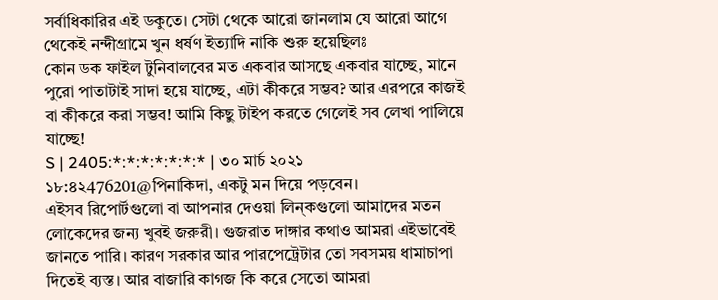সর্বাধিকারির এই ডকুতে। সেটা থেকে আরো জানলাম যে আরো আগে থেকেই নন্দীগ্রামে খুন ধর্ষণ ইত্যাদি নাকি শুরু হয়েছিলঃ
কোন ডক ফাইল টুনিবালবের মত একবার আসছে একবার যাচ্ছে, মানে পুরো পাতাটাই সাদা হয়ে যাচ্ছে, এটা কীকরে সম্ভব? আর এরপরে কাজই বা কীকরে করা সম্ভব! আমি কিছু টাইপ করতে গেলেই সব লেখা পালিয়ে যাচ্ছে!
S | 2405:*:*:*:*:*:*:* | ৩০ মার্চ ২০২১ ১৮:৪২476201@পিনাকিদা, একটু মন দিয়ে পড়বেন।
এইসব রিপোর্টগুলো বা আপনার দেওয়া লিন্কগুলো আমাদের মতন লোকেদের জন্য খুবই জরুরী। গুজরাত দাঙ্গার কথাও আমরা এইভাবেই জানতে পারি। কারণ সরকার আর পারপেট্রেটার তো সবসময় ধামাচাপা দিতেই ব্যস্ত। আর বাজারি কাগজ কি করে সেতো আমরা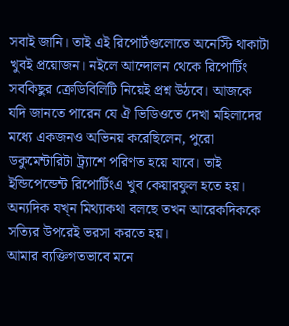সবাই জানি। তাই এই রিপোর্টগুলোতে অনেস্টি থাকাটা খুবই প্রয়োজন। নইলে আন্দোলন থেকে রিপোর্টিং সবকিছুর ক্রেডিবিলিটি নিয়েই প্রশ্ন উঠবে। আজকে যদি জানতে পারেন যে ঐ ভিডিওতে দেখা মহিলাদের মধ্যে একজনও অভিনয় করেছিলেন, পুরো ডকুমেন্টারিটা ট্র্যাশে পরিণত হয়ে যাবে। তাই ইন্ডিপেন্ডেন্ট রিপোর্টিংএ খুব কেয়ারফুল হতে হয়। অন্যদিক যখ্ন মিথ্যাকথা বলছে তখন আরেকদিককে সত্যির উপরেই ভরসা করতে হয়।
আমার ব্যক্তিগতভাবে মনে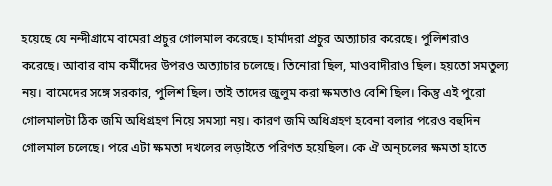হয়েছে যে নন্দীগ্রামে বামেরা প্রচুর গোলমাল করেছে। হার্মাদরা প্রচুর অত্যাচার করেছে। পুলিশরাও করেছে। আবার বাম কর্মীদের উপরও অত্যাচার চলেছে। তিনোরা ছিল, মাওবাদীরাও ছিল। হয়তো সমতুল্য নয়। বামেদের সঙ্গে সরকার, পুলিশ ছিল। তাই তাদের জুলুম করা ক্ষমতাও বেশি ছিল। কিন্তু এই পুরো গোলমালটা ঠিক জমি অধিগ্রহণ নিয়ে সমস্যা নয়। কারণ জমি অধিগ্রহণ হবেনা বলার পরেও বহুদিন গোলমাল চলেছে। পরে এটা ক্ষমতা দখলের লড়াইতে পরিণত হয়েছিল। কে ঐ অন্চলের ক্ষমতা হাতে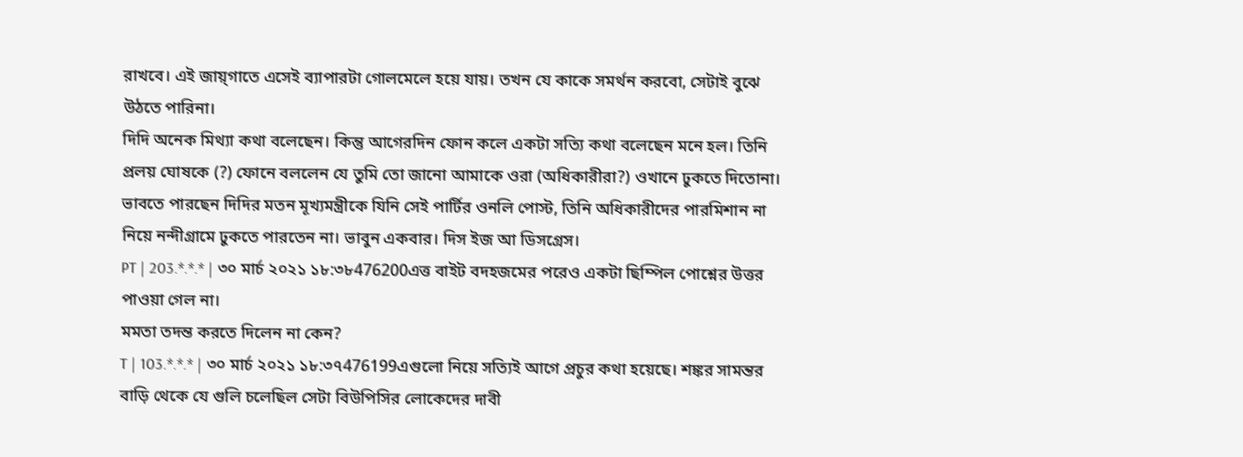রাখবে। এই জায়্গাতে এসেই ব্যাপারটা গোলমেলে হয়ে যায়। তখন যে কাকে সমর্থন করবো, সেটাই বুঝে উঠতে পারিনা।
দিদি অনেক মিথ্যা কথা বলেছেন। কিন্তু আগেরদিন ফোন কলে একটা সত্যি কথা বলেছেন মনে হল। তিনি প্রলয় ঘোষকে (?) ফোনে বললেন যে তুমি তো জানো আমাকে ওরা (অধিকারীরা?) ওখানে ঢুকতে দিতোনা। ভাবতে পারছেন দিদির মতন মূখ্যমন্ত্রীকে যিনি সেই পার্টির ওনলি পোস্ট, তিনি অধিকারীদের পারমিশান না নিয়ে নন্দীগ্রামে ঢুকতে পারতেন না। ভাবুন একবার। দিস ইজ আ ডিসগ্রেস।
PT | 203.*.*.* | ৩০ মার্চ ২০২১ ১৮:৩৮476200এত্ত বাইট বদহজমের পরেও একটা ছিম্পিল পোশ্নের উত্তর পাওয়া গেল না।
মমতা তদন্ত করতে দিলেন না কেন?
T | 103.*.*.* | ৩০ মার্চ ২০২১ ১৮:৩৭476199এগুলো নিয়ে সত্যিই আগে প্রচুর কথা হয়েছে। শঙ্কর সামন্তর বাড়ি থেকে যে গুলি চলেছিল সেটা বিউপিসির লোকেদের দাবী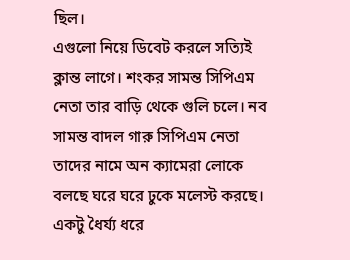ছিল।
এগুলো নিয়ে ডিবেট করলে সত্যিই ক্লান্ত লাগে। শংকর সামন্ত সিপিএম নেতা তার বাড়ি থেকে গুলি চলে। নব সামন্ত বাদল গারু সিপিএম নেতা তাদের নামে অন ক্যামেরা লোকে বলছে ঘরে ঘরে ঢুকে মলেস্ট করছে। একটু ধৈর্য্য ধরে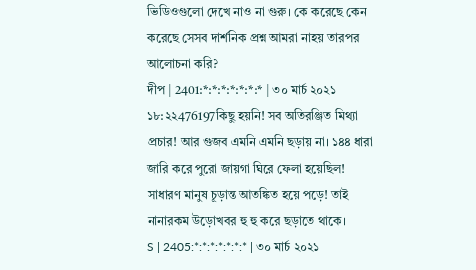ভিডিওগুলো দেখে নাও না গুরু। কে করেছে কেন করেছে সেসব দার্শনিক প্রশ্ন আমরা নাহয় তারপর আলোচনা করি?
দীপ | 2401:*:*:*:*:*:*:* | ৩০ মার্চ ২০২১ ১৮:২২476197কিছু হয়নি! সব অতিরঞ্জিত মিথ্যা প্রচার! আর গুজব এমনি এমনি ছড়ায় না। ১৪৪ ধারা জারি করে পুরো জায়গা ঘিরে ফেলা হয়েছিল! সাধারণ মানুষ চূড়ান্ত আতঙ্কিত হয়ে পড়ে! তাই নানারকম উড়োখবর হু হু করে ছড়াতে থাকে।
S | 2405:*:*:*:*:*:*:* | ৩০ মার্চ ২০২১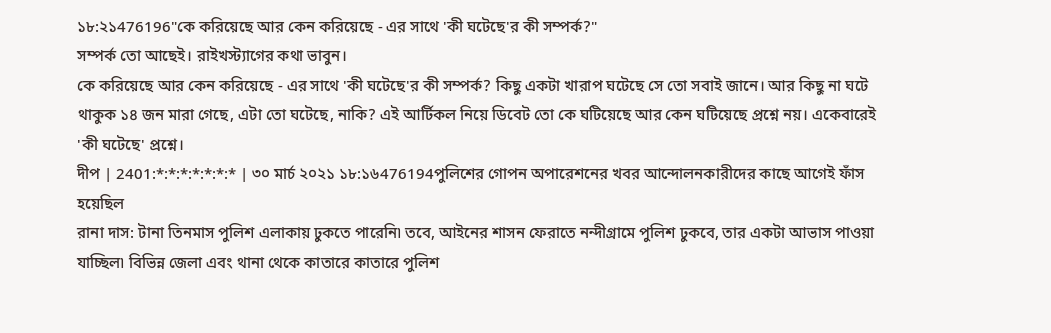১৮:২১476196"কে করিয়েছে আর কেন করিয়েছে - এর সাথে 'কী ঘটেছে'র কী সম্পর্ক?"
সম্পর্ক তো আছেই। রাইখস্ট্যাগের কথা ভাবুন।
কে করিয়েছে আর কেন করিয়েছে - এর সাথে 'কী ঘটেছে'র কী সম্পর্ক? কিছু একটা খারাপ ঘটেছে সে তো সবাই জানে। আর কিছু না ঘটে থাকুক ১৪ জন মারা গেছে, এটা তো ঘটেছে, নাকি? এই আর্টিকল নিয়ে ডিবেট তো কে ঘটিয়েছে আর কেন ঘটিয়েছে প্রশ্নে নয়। একেবারেই 'কী ঘটেছে' প্রশ্নে।
দীপ | 2401:*:*:*:*:*:*:* | ৩০ মার্চ ২০২১ ১৮:১৬476194পুলিশের গোপন অপারেশনের খবর আন্দোলনকারীদের কাছে আগেই ফাঁস হয়েছিল
রানা দাস: টানা তিনমাস পুলিশ এলাকায় ঢুকতে পারেনি৷ তবে, আইনের শাসন ফেরাতে নন্দীগ্রামে পুলিশ ঢুকবে, তার একটা আভাস পাওয়া যাচ্ছিল৷ বিভিন্ন জেলা এবং থানা থেকে কাতারে কাতারে পুলিশ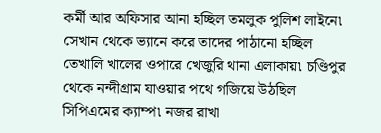কর্মী আর অফিসার আনা হচ্ছিল তমলুক পুলিশ লাইনে৷ সেখান থেকে ভ্যানে করে তাদের পাঠানো হচ্ছিল তেখালি খালের ওপারে খেজুরি থানা এলাকায়৷ চণ্ডিপুর থেকে নন্দীগ্রাম যাওয়ার পথে গজিয়ে উঠছিল সিপিএমের ক্যাম্প৷ নজর রাখা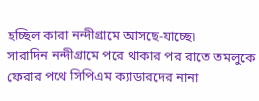হচ্ছিল কারা নন্দীগ্রামে আসছে-যাচ্ছে৷
সারাদিন নন্দীগ্রামে পরে থাকার পর রাতে তমলুকে ফেরার পথে সিপিএম ক্যাডারদের নানা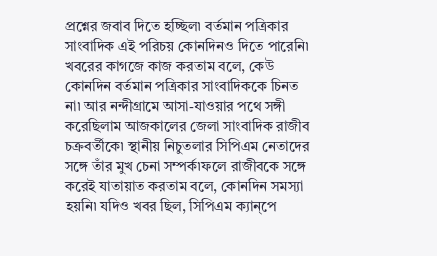প্রশ্নের জবাব দিতে হচ্ছিল৷ বর্তমান পত্রিকার সাংবাদিক এই পরিচয় কোনদিনও দিতে পারেনি৷ খবরের কাগজে কাজ করতাম বলে, কেউ কোনদিন বর্তমান পত্রিকার সাংবাদিককে চিনত না৷ আর নন্দীগ্রামে আসা-যাওয়ার পথে সঙ্গী করেছিলাম আজকালের জেলা সাংবাদিক রাজীব চক্রবর্তীকে৷ স্থানীয় নিচুতলার সিপিএম নেতাদের সঙ্গে তাঁর মুখ চেনা সম্পর্ক৷ফলে রাজীবকে সঙ্গে করেই যাতায়াত করতাম বলে, কোনদিন সমস্যা হয়নি৷ যদিও খবর ছিল, সিপিএম ক্যান্পে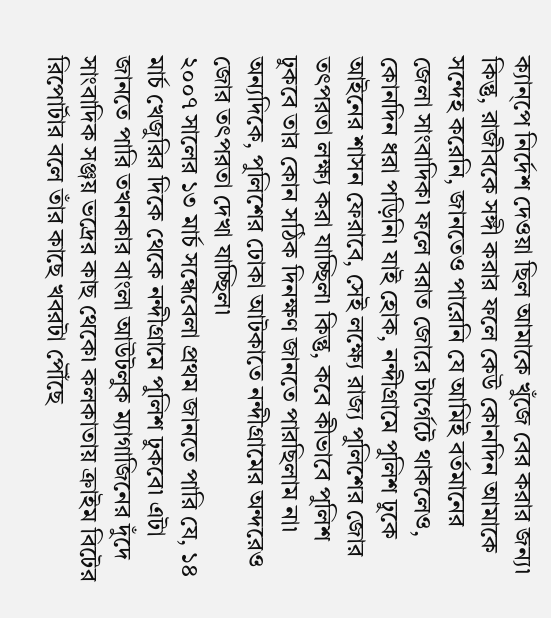ক্যান্পে নির্দেশ দেওয়া ছিল আমাকে খুঁজে বের করার জন্য৷ কিন্তু, রাজীবকে সঙ্গী করার ফলে কেউ কোনদিন আমাকে সন্দেহ করেনি, জানতেও পারেনি যে আমিই বর্তমানের জেলা সাংবাদিক৷ ফলে বরাত জোরে টার্গেটে থাকলেও, কোনদিন ধরা পড়িনি৷ যাই হোক, নন্দীগ্রামে পুলিশ ঢুকে আইনের শাসন ফেরাবে, সেই লক্ষ্যে রাজ্য পুলিশের জোর তৎপরতা লক্ষ্য করা যাচ্ছিল৷ কিন্তু, কবে কীভাবে পুলিশ ঢুকবে তার কোন সঠিক দিনক্ষণ জানতে পারছিলাম না৷ অন্যদিকে, পুলিশের ঢোকা আটকাতে নন্দীগ্রামের অন্দরেও জোর তৎপরতা দেখা যাচ্ছিল৷
২০০৭ সালের ১৩ মার্চ সন্ধেবেলা প্রথম জানতে পারি যে, ১৪ মার্চ খেজুরির দিকে থেকে নন্দীগ্রামে পুলিশ ঢুকবে৷ এটা জানতে পারি তখনকার বাংলা আউটলুক ম্যাগাজিনের দুঁদে সাংবাদিক সঞ্জয় ভদ্রের কাছ থেকে৷ কলকাতায় ক্রাইম বিটের রিপোর্টার বলে তাঁর কাছে খবরটা পৌঁছে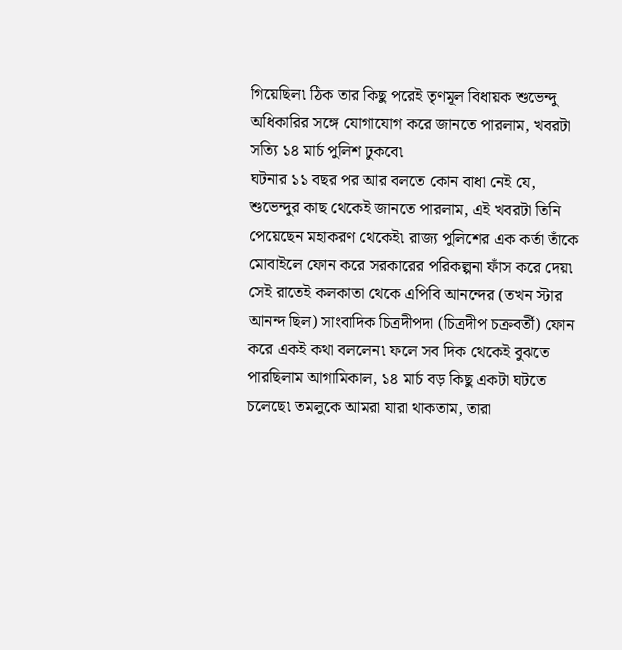গিয়েছিল৷ ঠিক তার কিছু পরেই তৃণমূল বিধায়ক শুভেন্দু অধিকারির সঙ্গে যোগাযোগ করে জানতে পারলাম, খবরটা সত্যি ১৪ মার্চ পুলিশ ঢুকবে৷
ঘটনার ১১ বছর পর আর বলতে কোন বাধা নেই যে, শুভেন্দুর কাছ থেকেই জানতে পারলাম, এই খবরটা তিনি পেয়েছেন মহাকরণ থেকেই৷ রাজ্য পুলিশের এক কর্তা তাঁকে মোবাইলে ফোন করে সরকারের পরিকল্পনা ফাঁস করে দেয়৷ সেই রাতেই কলকাতা থেকে এপিবি আনন্দের (তখন স্টার আনন্দ ছিল) সাংবাদিক চিত্রদীপদা (চিত্রদীপ চক্রবর্তী) ফোন করে একই কথা বললেন৷ ফলে সব দিক থেকেই বুঝতে পারছিলাম আগামিকাল, ১৪ মার্চ বড় কিছু একটা ঘটতে চলেছে৷ তমলুকে আমরা যারা থাকতাম, তারা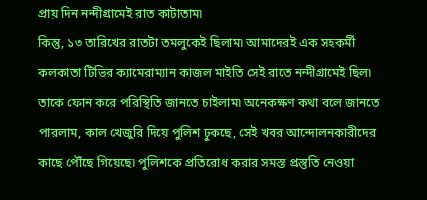প্রায় দিন নন্দীগ্রামেই রাত কাটাতাম৷
কিন্তু, ১৩ তারিখের রাতটা তমলুকেই ছিলাম৷ আমাদেরই এক সহকর্মী কলকাতা টিভির ক্যামেরাম্যান কাজল মাইতি সেই রাতে নন্দীগ্রামেই ছিল৷ তাকে ফোন করে পরিস্থিতি জানতে চাইলাম৷ অনেকক্ষণ কথা বলে জানতে পারলাম, কাল খেজুরি দিয়ে পুলিশ ঢুকছে, সেই খবর আন্দোলনকারীদের কাছে পৌঁছে গিয়েছে৷ পুলিশকে প্রতিরোধ করার সমস্ত প্রস্তুতি নেওয়া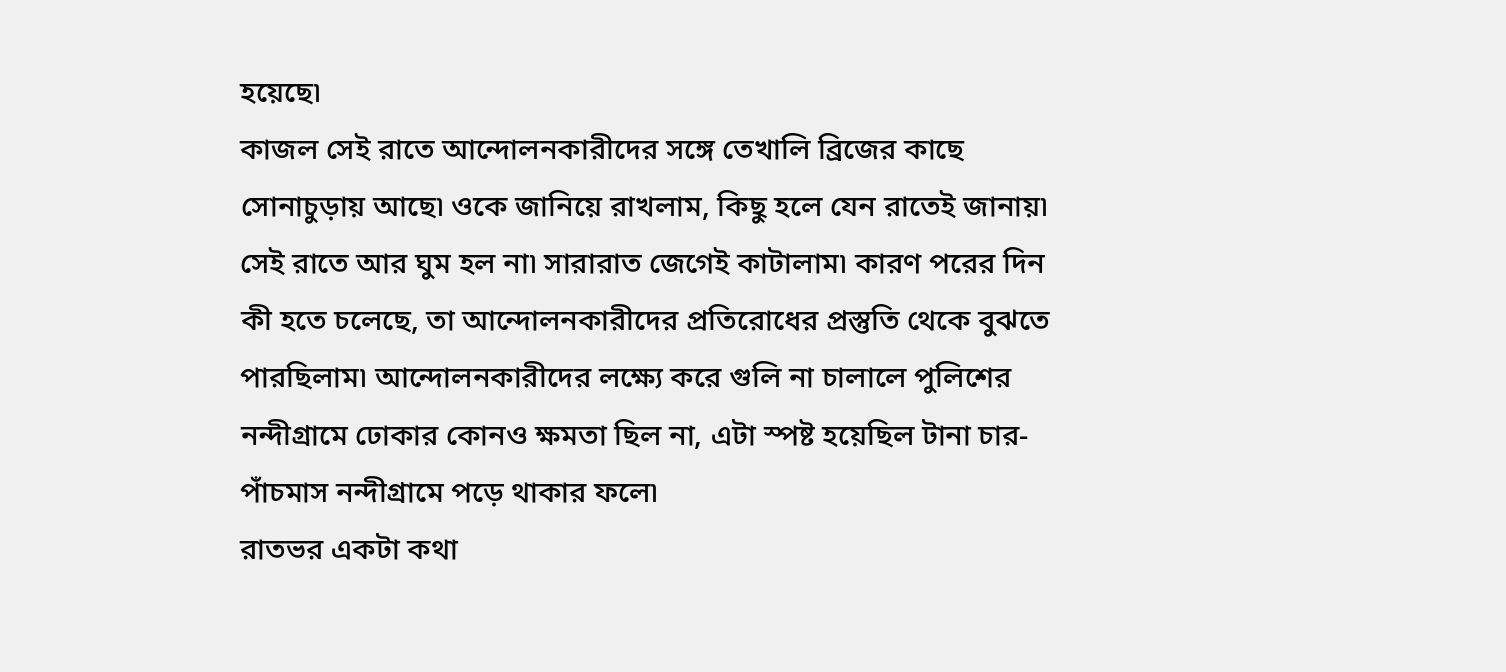হয়েছে৷
কাজল সেই রাতে আন্দোলনকারীদের সঙ্গে তেখালি ব্রিজের কাছে সোনাচুড়ায় আছে৷ ওকে জানিয়ে রাখলাম, কিছু হলে যেন রাতেই জানায়৷ সেই রাতে আর ঘুম হল না৷ সারারাত জেগেই কাটালাম৷ কারণ পরের দিন কী হতে চলেছে, তা আন্দোলনকারীদের প্রতিরোধের প্রস্তুতি থেকে বুঝতে পারছিলাম৷ আন্দোলনকারীদের লক্ষ্যে করে গুলি না চালালে পুলিশের নন্দীগ্রামে ঢোকার কোনও ক্ষমতা ছিল না, এটা স্পষ্ট হয়েছিল টানা চার-পাঁচমাস নন্দীগ্রামে পড়ে থাকার ফলে৷
রাতভর একটা কথা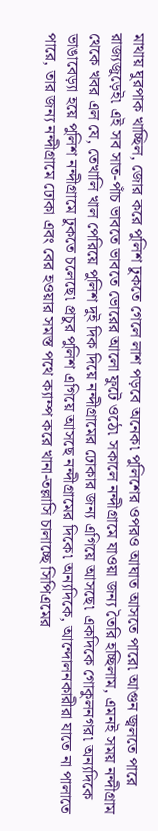মাথায় ঘুরপাক খাচ্ছিল, জোর করে পুলিশ ঢুকতে গেলে লাশ পড়বে অনেক৷ পুলিশের ওপরও আঘাত আসতে পারে৷ আগুন জ্বলতে পারে রাজ্যজুড়েই৷ এই সব সাত-পাঁচ ভাবতে ভাবতে ভোরের আলো ফুটে ওঠে৷ সকালে নন্দীগ্রামে যাওয়া জন্য তৈরি হচ্ছিলাম, এমনই সময় নন্দীগ্রাম থেকে খবর এল যে, তেখালি খাল পেরিয়ে পুলিশ দুই দিক দিয়ে নন্দীগ্রামের ঢোকার জন্য এগিয়ে আসছে৷ একদিকে গোকুলনগর৷ অন্যদিকে ভাঙাবেড়্যা হয়ে পুলিশ নন্দীগ্রামে ঢুকতে চলেছে৷ প্রচুর পুলিশ এগিয়ে আসছে নন্দীগ্রামের দিকে৷ অন্যদিকে, আন্দোলনকারীরা যাতে না পালাতে পারে, তার জন্য নন্দীগ্রামে ঢোকা এবং বের হওয়ার সমস্ত পথে ক্যাম্প করে খানা-তল্লাসি চালাচ্ছে সিপিএমের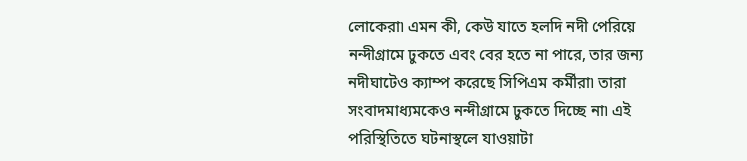লোকেরা৷ এমন কী, কেউ যাতে হলদি নদী পেরিয়ে নন্দীগ্রামে ঢুকতে এবং বের হতে না পারে, তার জন্য নদীঘাটেও ক্যাম্প করেছে সিপিএম কর্মীরা৷ তারা সংবাদমাধ্যমকেও নন্দীগ্রামে ঢুকতে দিচ্ছে না৷ এই পরিস্থিতিতে ঘটনাস্থলে যাওয়াটা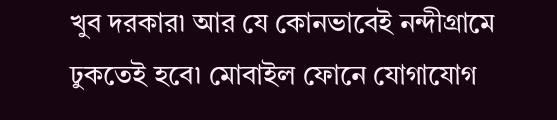খুব দরকার৷ আর যে কোনভাবেই নন্দীগ্রামে ঢুকতেই হবে৷ মোবাইল ফোনে যোগাযোগ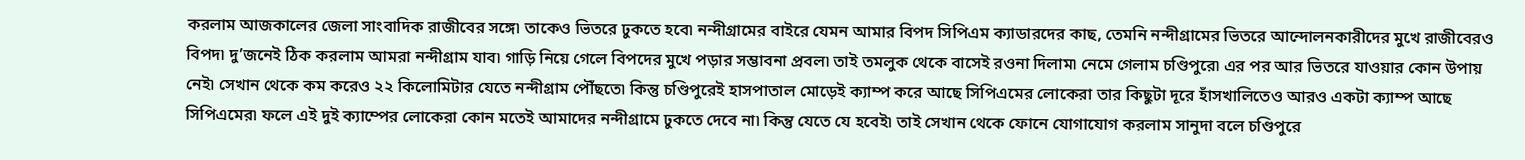করলাম আজকালের জেলা সাংবাদিক রাজীবের সঙ্গে৷ তাকেও ভিতরে ঢুকতে হবে৷ নন্দীগ্রামের বাইরে যেমন আমার বিপদ সিপিএম ক্যাডারদের কাছ, তেমনি নন্দীগ্রামের ভিতরে আন্দোলনকারীদের মুখে রাজীবেরও বিপদ৷ দু’জনেই ঠিক করলাম আমরা নন্দীগ্রাম যাব৷ গাড়ি নিয়ে গেলে বিপদের মুখে পড়ার সম্ভাবনা প্রবল৷ তাই তমলুক থেকে বাসেই রওনা দিলাম৷ নেমে গেলাম চণ্ডিপুরে৷ এর পর আর ভিতরে যাওয়ার কোন উপায় নেই৷ সেখান থেকে কম করেও ২২ কিলোমিটার যেতে নন্দীগ্রাম পৌঁছতে৷ কিন্তু চণ্ডিপুরেই হাসপাতাল মোড়েই ক্যাম্প করে আছে সিপিএমের লোকেরা তার কিছুটা দূরে হাঁসখালিতেও আরও একটা ক্যাম্প আছে সিপিএমের৷ ফলে এই দুই ক্যাম্পের লোকেরা কোন মতেই আমাদের নন্দীগ্রামে ঢুকতে দেবে না৷ কিন্তু যেতে যে হবেই৷ তাই সেখান থেকে ফোনে যোগাযোগ করলাম সানুদা বলে চণ্ডিপুরে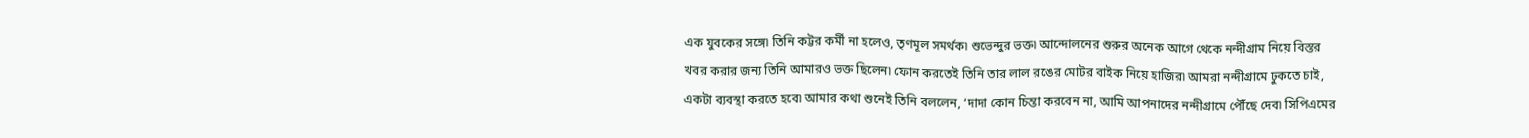এক যুবকের সঙ্গে৷ তিনি কট্টর কর্মী না হলেও, তৃণমূল সমর্থক৷ শুভেন্দুর ভক্ত৷ আন্দোলনের শুরুর অনেক আগে থেকে নন্দীগ্রাম নিয়ে বিস্তর খবর করার জন্য তিনি আমারও ভক্ত ছিলেন৷ ফোন করতেই তিনি তার লাল রঙের মোটর বাইক নিয়ে হাজির৷ আমরা নন্দীগ্রামে ঢুকতে চাই, একটা ব্যবস্থা করতে হবে৷ আমার কথা শুনেই তিনি বললেন, ‘দাদা কোন চিন্তা করবেন না, আমি আপনাদের নন্দীগ্রামে পৌঁছে দেব৷ সিপিএমের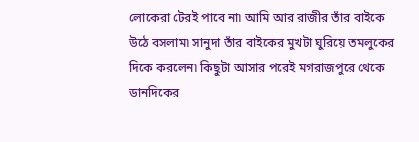লোকেরা টেরই পাবে না৷ আমি আর রাজীর তাঁর বাইকে উঠে বসলাম৷ সানুদা তাঁর বাইকের মুখটা ঘুরিয়ে তমলুকের দিকে করলেন৷ কিছুটা আসার পরেই মগরাজপুরে থেকে ডানদিকের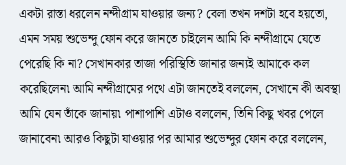একটা রাস্তা ধরলেন নন্দীগ্রাম যাওয়ার জন্য? বেলা তখন দশটা হবে হয়তো, এমন সময় শুভেন্দু ফোন করে জানতে চাইলেন আমি কি নন্দীগ্রামে যেতে পেরেছি কি না? সেখানকার তাজা পরিস্থিতি জানার জন্যই আমাকে কল করেছিলেন৷ আমি নন্দীগ্রামের পথে এটা জানতেই বললেন, সেখানে কী অবস্থা আমি যেন তাঁকে জানায়৷ পাশাপাশি এটাও বললেন, তিনি কিছু খবর পেলে জানাবেন৷ আরও কিছুটা যাওয়ার পর আমার শুভেন্দুর ফোন করে বললেন,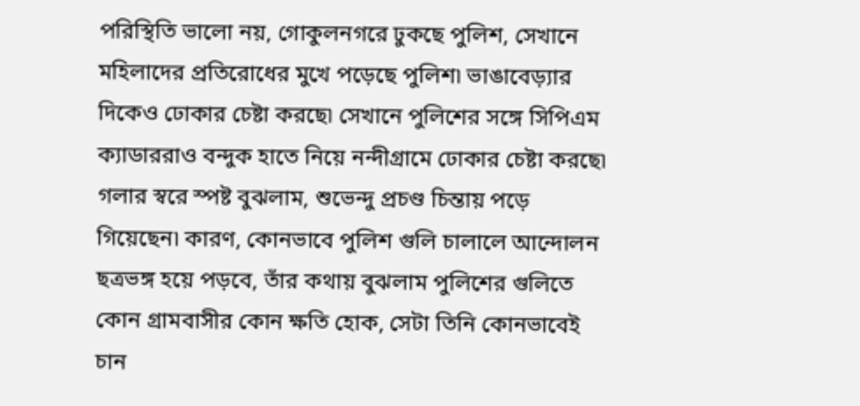পরিস্থিতি ভালো নয়, গোকুলনগরে ঢুকছে পুলিশ, সেখানে মহিলাদের প্রতিরোধের মুখে পড়েছে পুলিশ৷ ভাঙাবেড়্যার দিকেও ঢোকার চেষ্টা করছে৷ সেখানে পুলিশের সঙ্গে সিপিএম ক্যাডাররাও বন্দুক হাতে নিয়ে নন্দীগ্রামে ঢোকার চেষ্টা করছে৷ গলার স্বরে স্পষ্ট বুঝলাম, শুভেন্দু প্রচণ্ড চিন্তায় পড়ে গিয়েছেন৷ কারণ, কোনভাবে পুলিশ গুলি চালালে আন্দোলন ছত্রভঙ্গ হয়ে পড়বে, তাঁর কথায় বুঝলাম পুলিশের গুলিতে কোন গ্রামবাসীর কোন ক্ষতি হোক, সেটা তিনি কোনভাবেই চান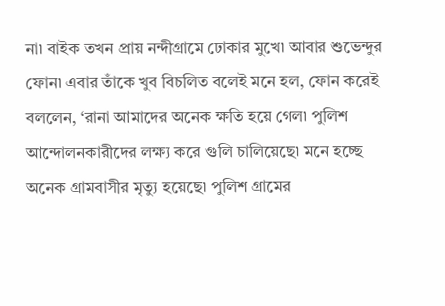না৷ বাইক তখন প্রায় নন্দীগ্রামে ঢোকার মুখে৷ আবার শুভেন্দুর ফোন৷ এবার তাঁকে খুব বিচলিত বলেই মনে হল, ফোন করেই বললেন, ‘রানা আমাদের অনেক ক্ষতি হয়ে গেল৷ পুলিশ আন্দোলনকারীদের লক্ষ্য করে গুলি চালিয়েছে৷ মনে হচ্ছে অনেক গ্রামবাসীর মৃত্যু হয়েছে৷ পুলিশ গ্রামের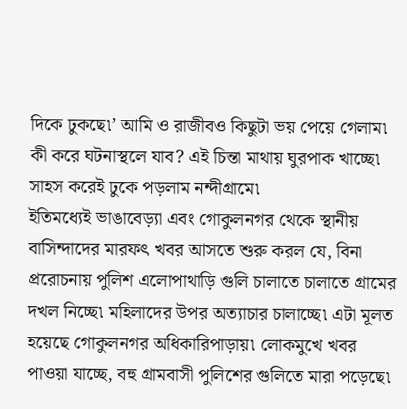দিকে ঢুকছে৷’ আমি ও রাজীবও কিছুটা ভয় পেয়ে গেলাম৷ কী করে ঘটনাস্থলে যাব? এই চিন্তা মাথায় ঘুরপাক খাচ্ছে৷ সাহস করেই ঢুকে পড়লাম নন্দীগ্রামে৷
ইতিমধ্যেই ভাঙাবেড়্যা এবং গোকুলনগর থেকে স্থানীয় বাসিন্দাদের মারফৎ খবর আসতে শুরু করল যে, বিনা প্ররোচনায় পুলিশ এলোপাথাড়ি গুলি চালাতে চালাতে গ্রামের দখল নিচ্ছে৷ মহিলাদের উপর অত্যাচার চালাচ্ছে৷ এটা মূলত হয়েছে গোকুলনগর অধিকারিপাড়ায়৷ লোকমুখে খবর পাওয়া যাচ্ছে, বহু গ্রামবাসী পুলিশের গুলিতে মারা পড়েছে৷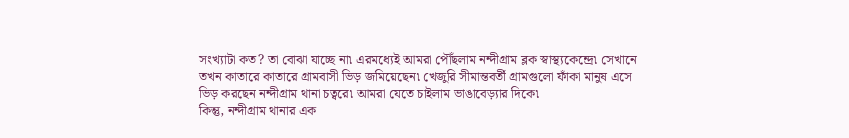সংখ্যাটা কত? তা বোঝা যাচ্ছে না৷ এরমধ্যেই আমরা পৌঁছলাম নন্দীগ্রাম ব্লক স্বাস্থ্যকেন্দ্রে৷ সেখানে তখন কাতারে কাতারে গ্রামবাসী ভিড় জমিয়েছেন৷ খেজুরি সীমান্তবর্তী গ্রামগুলো ফাঁকা মানুষ এসে ভিড় করছেন নন্দীগ্রাম থানা চত্বরে৷ আমরা যেতে চাইলাম ভাঙাবেড়্যার দিকে৷
কিন্তু, নন্দীগ্রাম থানার এক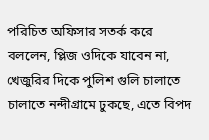পরিচিত অফিসার সতর্ক করে বললেন, প্লিজ ওদিকে যাবেন না, খেজুরির দিকে পুলিশ গুলি চালাতে চালাতে নন্দীগ্রামে ঢুকছে, এতে বিপদ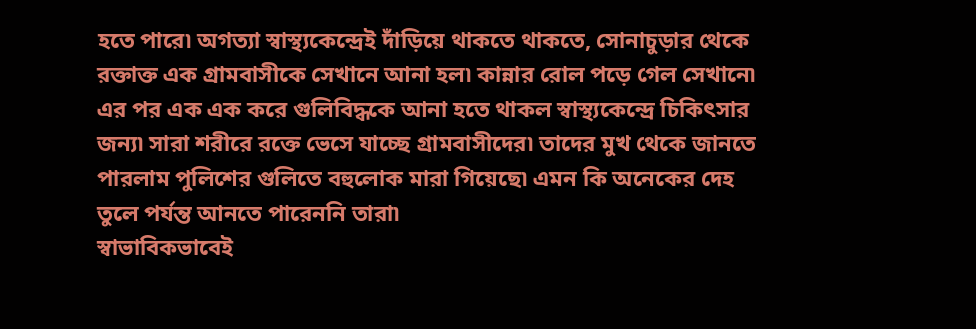হতে পারে৷ অগত্যা স্বাস্থ্যকেন্দ্রেই দাঁড়িয়ে থাকতে থাকতে, সোনাচুড়ার থেকে রক্তাক্ত এক গ্রামবাসীকে সেখানে আনা হল৷ কান্নার রোল পড়ে গেল সেখানে৷ এর পর এক এক করে গুলিবিদ্ধকে আনা হতে থাকল স্বাস্থ্যকেন্দ্রে চিকিৎসার জন্য৷ সারা শরীরে রক্তে ভেসে যাচ্ছে গ্রামবাসীদের৷ তাদের মুখ থেকে জানতে পারলাম পুলিশের গুলিতে বহুলোক মারা গিয়েছে৷ এমন কি অনেকের দেহ তুলে পর্যন্ত আনতে পারেননি তারা৷
স্বাভাবিকভাবেই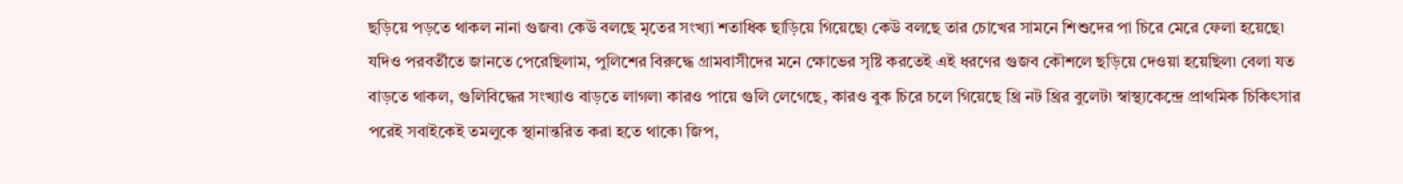ছড়িয়ে পড়তে থাকল নানা গুজব৷ কেউ বলছে মৃতের সংখ্যা শতাধিক ছাড়িয়ে গিয়েছে৷ কেউ বলছে তার চোখের সামনে শিশুদের পা চিরে মেরে ফেলা হয়েছে৷ যদিও পরবর্তীতে জানতে পেরেছিলাম, পুলিশের বিরুদ্ধে গ্রামবাসীদের মনে ক্ষোভের সৃষ্টি করতেই এই ধরণের গুজব কৌশলে ছড়িয়ে দেওয়া হয়েছিল৷ বেলা যত বাড়তে থাকল, গুলিবিদ্ধের সংখ্যাও বাড়তে লাগল৷ কারও পায়ে গুলি লেগেছে, কারও বুক চিরে চলে গিয়েছে থ্রি নট থ্রির বুলেট৷ স্বাস্থ্যকেন্দ্রে প্রাথমিক চিকিৎসার পরেই সবাইকেই তমলুকে স্থানান্তরিত করা হতে থাকে৷ জিপ,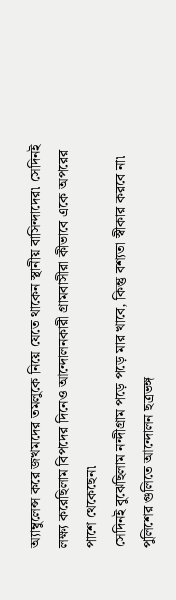অ্যাম্বুলেন্স করে জখমদের তমলুকে নিয়ে যেতে থাকেন স্থানীয় বাসিন্দাদের৷ সেদিনই লক্ষ্য করেছিলাম বিপদের দিনেও আন্দোলনকারী গ্রামবাসীরা কীভাবে একে অপরের পাশে থেকেছেন৷
সেদিনই বুঝেছিলাম নন্দীগ্রাম পড়ে পড়ে মার খাবে, কিন্তু বশ্যতা স্বীকার করবে না৷ পুলিশের গুলিতে আন্দোলন ছত্রভঙ্গ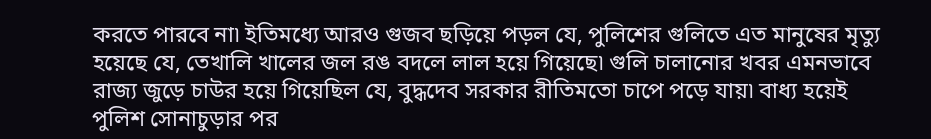করতে পারবে না৷ ইতিমধ্যে আরও গুজব ছড়িয়ে পড়ল যে, পুলিশের গুলিতে এত মানুষের মৃত্যু হয়েছে যে, তেখালি খালের জল রঙ বদলে লাল হয়ে গিয়েছে৷ গুলি চালানোর খবর এমনভাবে রাজ্য জুড়ে চাউর হয়ে গিয়েছিল যে, বুদ্ধদেব সরকার রীতিমতো চাপে পড়ে যায়৷ বাধ্য হয়েই পুলিশ সোনাচুড়ার পর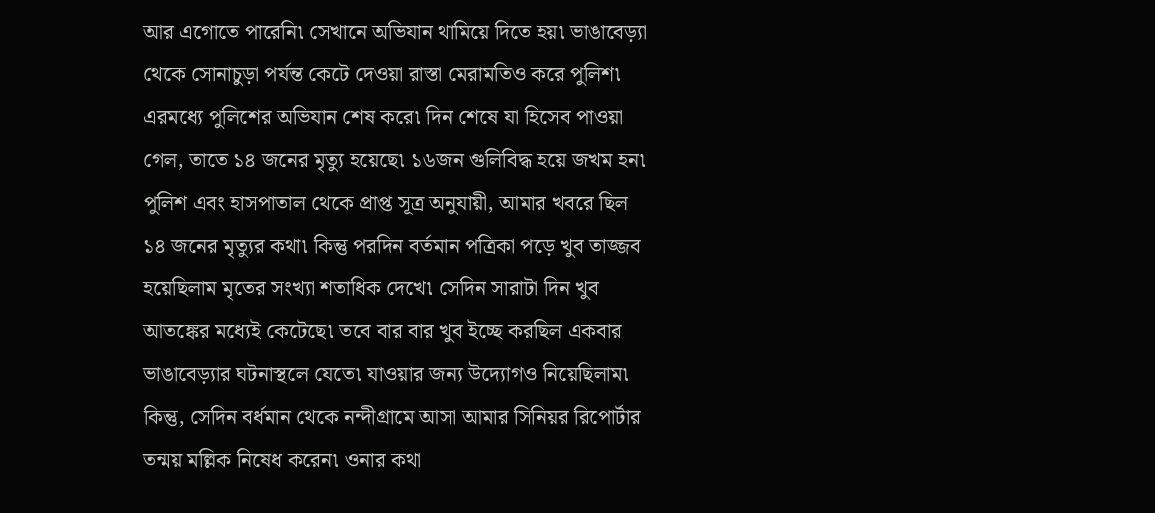আর এগোতে পারেনি৷ সেখানে অভিযান থামিয়ে দিতে হয়৷ ভাঙাবেড়্যা থেকে সোনাচুড়া পর্যন্ত কেটে দেওয়া রাস্তা মেরামতিও করে পুলিশ৷ এরমধ্যে পুলিশের অভিযান শেষ করে৷ দিন শেষে যা হিসেব পাওয়া গেল, তাতে ১৪ জনের মৃত্যু হয়েছে৷ ১৬জন গুলিবিদ্ধ হয়ে জখম হন৷ পুলিশ এবং হাসপাতাল থেকে প্রাপ্ত সূত্র অনুযায়ী, আমার খবরে ছিল ১৪ জনের মৃত্যুর কথা৷ কিন্তু পরদিন বর্তমান পত্রিকা পড়ে খুব তাজ্জব হয়েছিলাম মৃতের সংখ্যা শতাধিক দেখে৷ সেদিন সারাটা দিন খুব আতঙ্কের মধ্যেই কেটেছে৷ তবে বার বার খুব ইচ্ছে করছিল একবার ভাঙাবেড়্যার ঘটনাস্থলে যেতে৷ যাওয়ার জন্য উদ্যোগও নিয়েছিলাম৷ কিন্তু, সেদিন বর্ধমান থেকে নন্দীগ্রামে আসা আমার সিনিয়র রিপোর্টার তন্ময় মল্লিক নিষেধ করেন৷ ওনার কথা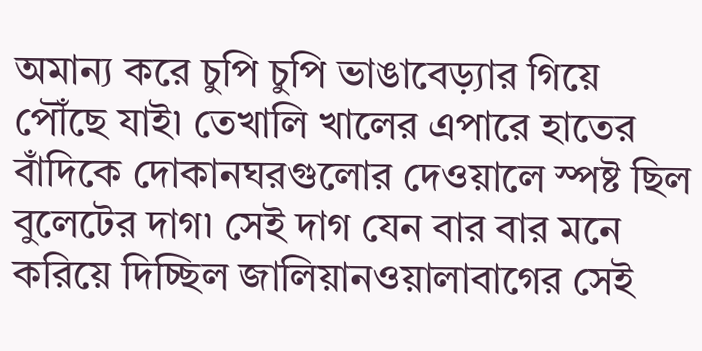অমান্য করে চুপি চুপি ভাঙাবেড়্যার গিয়ে পৌঁছে যাই৷ তেখালি খালের এপারে হাতের বাঁদিকে দোকানঘরগুলোর দেওয়ালে স্পষ্ট ছিল বুলেটের দাগ৷ সেই দাগ যেন বার বার মনে করিয়ে দিচ্ছিল জালিয়ানওয়ালাবাগের সেই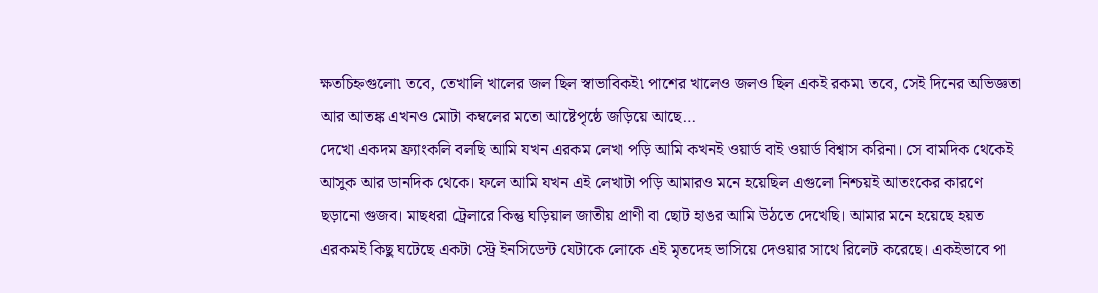ক্ষতচিহ্নগুলো৷ তবে, তেখালি খালের জল ছিল স্বাভাবিকই৷ পাশের খালেও জলও ছিল একই রকম৷ তবে, সেই দিনের অভিজ্ঞতা আর আতঙ্ক এখনও মোটা কম্বলের মতো আষ্টেপৃষ্ঠে জড়িয়ে আছে…
দেখো একদম ফ্র্যাংকলি বলছি আমি যখন এরকম লেখা পড়ি আমি কখনই ওয়ার্ড বাই ওয়ার্ড বিশ্বাস করিনা। সে বামদিক থেকেই আসুক আর ডানদিক থেকে। ফলে আমি যখন এই লেখাটা পড়ি আমারও মনে হয়েছিল এগুলো নিশ্চয়ই আতংকের কারণে ছড়ানো গুজব। মাছধরা ট্রেলারে কিন্তু ঘড়িয়াল জাতীয় প্রাণী বা ছোট হাঙর আমি উঠতে দেখেছি। আমার মনে হয়েছে হয়ত এরকমই কিছু ঘটেছে একটা স্ট্রে ইনসিডেন্ট যেটাকে লোকে এই মৃতদেহ ভাসিয়ে দেওয়ার সাথে রিলেট করেছে। একইভাবে পা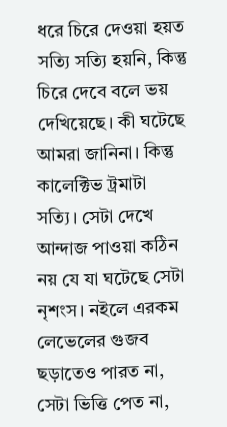ধরে চিরে দেওয়া হয়ত সত্যি সত্যি হয়নি, কিন্তু চিরে দেবে বলে ভয় দেখিয়েছে। কী ঘটেছে আমরা জানিনা। কিন্তু কালেক্টিভ ট্রমাটা সত্যি। সেটা দেখে আন্দাজ পাওয়া কঠিন নয় যে যা ঘটেছে সেটা নৃশংস। নইলে এরকম লেভেলের গুজব ছড়াতেও পারত না, সেটা ভিত্তি পেত না,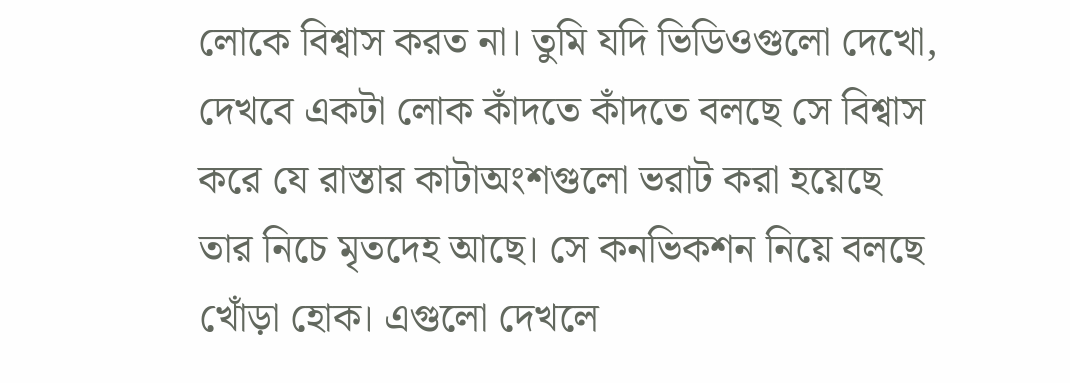লোকে বিশ্বাস করত না। তুমি যদি ভিডিওগুলো দেখো, দেখবে একটা লোক কাঁদতে কাঁদতে বলছে সে বিশ্বাস করে যে রাস্তার কাটাঅংশগুলো ভরাট করা হয়েছে তার নিচে মৃতদেহ আছে। সে কনভিকশন নিয়ে বলছে খোঁড়া হোক। এগুলো দেখলে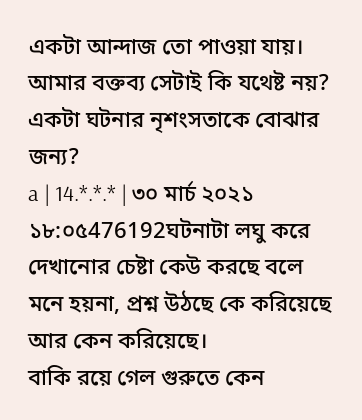একটা আন্দাজ তো পাওয়া যায়। আমার বক্তব্য সেটাই কি যথেষ্ট নয়? একটা ঘটনার নৃশংসতাকে বোঝার জন্য?
a | 14.*.*.* | ৩০ মার্চ ২০২১ ১৮:০৫476192ঘটনাটা লঘু করে দেখানোর চেষ্টা কেউ করছে বলে মনে হয়না, প্রশ্ন উঠছে কে করিয়েছে আর কেন করিয়েছে।
বাকি রয়ে গেল গুরুতে কেন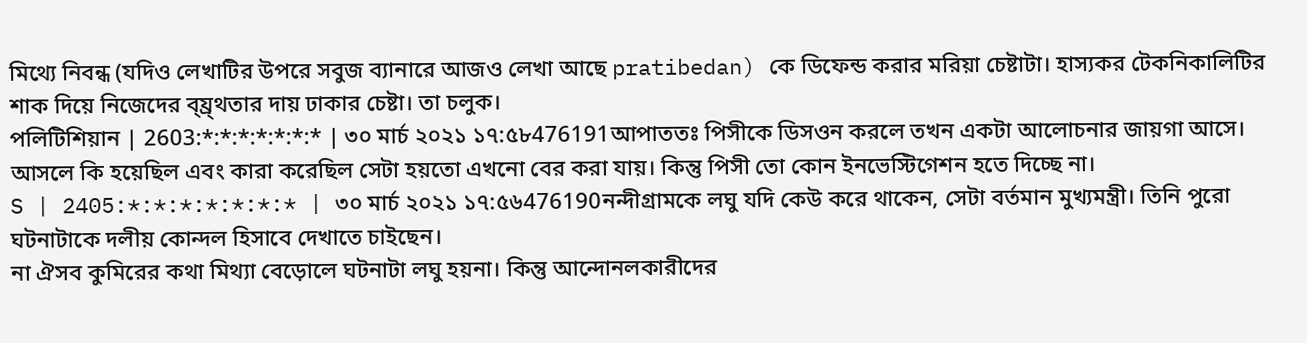মিথ্যে নিবন্ধ (যদিও লেখাটির উপরে সবুজ ব্যানারে আজও লেখা আছে pratibedan) কে ডিফেন্ড করার মরিয়া চেষ্টাটা। হাস্যকর টেকনিকালিটির শাক দিয়ে নিজেদের ব্য্র্থতার দায় ঢাকার চেষ্টা। তা চলুক।
পলিটিশিয়ান | 2603:*:*:*:*:*:*:* | ৩০ মার্চ ২০২১ ১৭:৫৮476191আপাততঃ পিসীকে ডিসওন করলে তখন একটা আলোচনার জায়গা আসে। আসলে কি হয়েছিল এবং কারা করেছিল সেটা হয়তো এখনো বের করা যায়। কিন্তু পিসী তো কোন ইনভেস্টিগেশন হতে দিচ্ছে না।
S | 2405:*:*:*:*:*:*:* | ৩০ মার্চ ২০২১ ১৭:৫৬476190নন্দীগ্রামকে লঘু যদি কেউ করে থাকেন, সেটা বর্তমান মুখ্যমন্ত্রী। তিনি পুরো ঘটনাটাকে দলীয় কোন্দল হিসাবে দেখাতে চাইছেন।
না ঐসব কুমিরের কথা মিথ্যা বেড়োলে ঘটনাটা লঘু হয়না। কিন্তু আন্দোনলকারীদের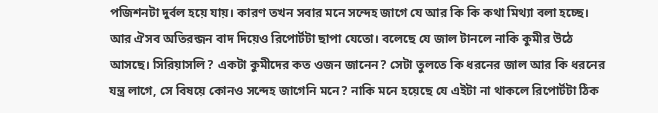পজিশনটা দুর্বল হয়ে যায়। কারণ তখন সবার মনে সন্দেহ জাগে যে আর কি কি কথা মিথ্যা বলা হচ্ছে।
আর ঐসব অতিরন্জন বাদ দিয়েও রিপোর্টটা ছাপা যেতো। বলেছে যে জাল টানলে নাকি কুমীর উঠে আসছে। সিরিয়াসলি? একটা কুমীদের কত ওজন জানেন? সেটা তুলতে কি ধরনের জাল আর কি ধরনের যন্ত্র লাগে, সে বিষয়ে কোনও সন্দেহ জাগেনি মনে? নাকি মনে হয়েছে যে এইটা না থাকলে রিপোর্টটা ঠিক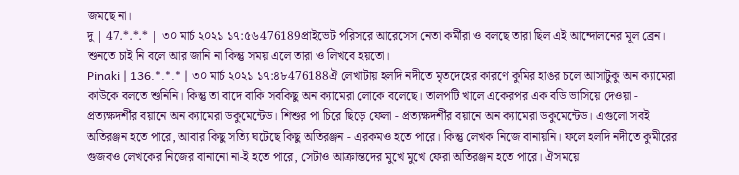জমছে না।
দু | 47.*.*.* | ৩০ মার্চ ২০২১ ১৭:৫৬476189প্রাইভেট পরিসরে আরেসেস নেতা কর্মীরা ও বলছে তারা ছিল এই আন্দোলনের মূল ব্রেন। শুনতে চাই নি বলে আর জানি না কিন্তু সময় এলে তারা ও লিখবে হয়তো।
Pinaki | 136.*.*.* | ৩০ মার্চ ২০২১ ১৭:৪৮476188ঐ লেখাটায় হলদি নদীতে মৃতদেহের কারণে কুমির হাঙর চলে আসাটুকু অন ক্যামেরা কাউকে বলতে শুনিনি। কিন্তু তা বাদে বাকি সবকিছু অন ক্যামেরা লোকে বলেছে। তালপটি খালে একেরপর এক বডি ভাসিয়ে দেওয়া - প্রত্যক্ষদর্শীর বয়ানে অন ক্যামেরা ডকুমেন্টেড। শিশুর পা চিরে ছিড়ে ফেলা - প্রত্যক্ষদর্শীর বয়ানে অন ক্যামেরা ডকুমেন্টেড। এগুলো সবই অতিরঞ্জন হতে পারে, আবার কিছু সত্যি ঘটেছে কিছু অতিরঞ্জন - এরকমও হতে পারে। কিন্তু লেখক নিজে বানায়নি। ফলে হলদি নদীতে কুমীরের গুজবও লেখকের নিজের বানানো না-ই হতে পারে, সেটাও আক্রান্তদের মুখে মুখে ফেরা অতিরঞ্জন হতে পারে। ঐসময়ে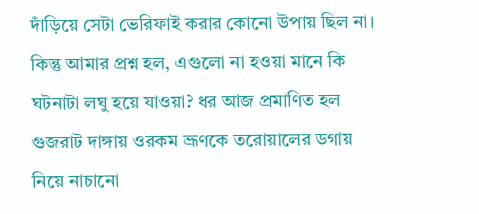দাঁড়িয়ে সেটা ভেরিফাই করার কোনো উপায় ছিল না। কিন্তু আমার প্রশ্ন হল, এগুলো না হওয়া মানে কি ঘটনাটা লঘু হয়ে যাওয়া? ধর আজ প্রমাণিত হল গুজরাট দাঙ্গায় ওরকম ভ্রূণকে তরোয়ালের ডগায় নিয়ে নাচানো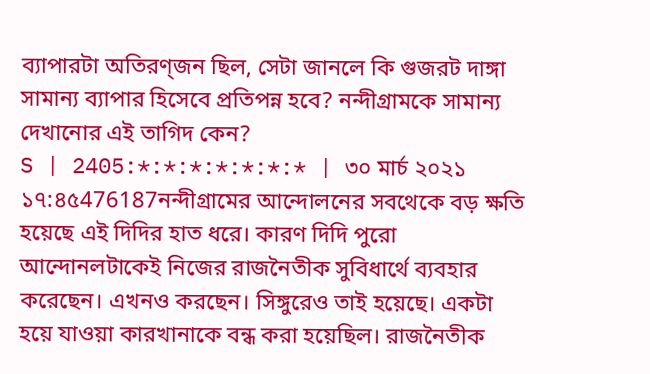ব্যাপারটা অতিরণ্জন ছিল, সেটা জানলে কি গুজরট দাঙ্গা সামান্য ব্যাপার হিসেবে প্রতিপন্ন হবে? নন্দীগ্রামকে সামান্য দেখানোর এই তাগিদ কেন?
S | 2405:*:*:*:*:*:*:* | ৩০ মার্চ ২০২১ ১৭:৪৫476187নন্দীগ্রামের আন্দোলনের সবথেকে বড় ক্ষতি হয়েছে এই দিদির হাত ধরে। কারণ দিদি পুরো আন্দোনলটাকেই নিজের রাজনৈতীক সুবিধার্থে ব্যবহার করেছেন। এখনও করছেন। সিঙ্গুরেও তাই হয়েছে। একটা হয়ে যাওয়া কারখানাকে বন্ধ করা হয়েছিল। রাজনৈতীক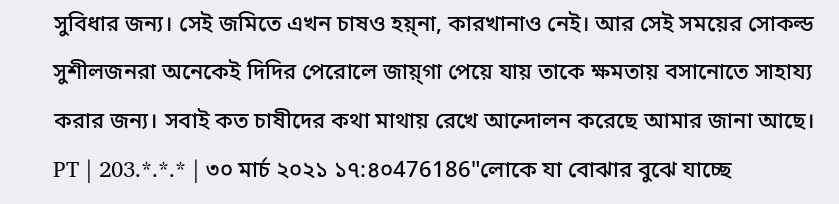সুবিধার জন্য। সেই জমিতে এখন চাষও হয়্না, কারখানাও নেই। আর সেই সময়ের সোকল্ড সুশীলজনরা অনেকেই দিদির পেরোলে জায়্গা পেয়ে যায় তাকে ক্ষমতায় বসানোতে সাহায্য করার জন্য। সবাই কত চাষীদের কথা মাথায় রেখে আন্দোলন করেছে আমার জানা আছে।
PT | 203.*.*.* | ৩০ মার্চ ২০২১ ১৭:৪০476186"লোকে যা বোঝার বুঝে যাচ্ছে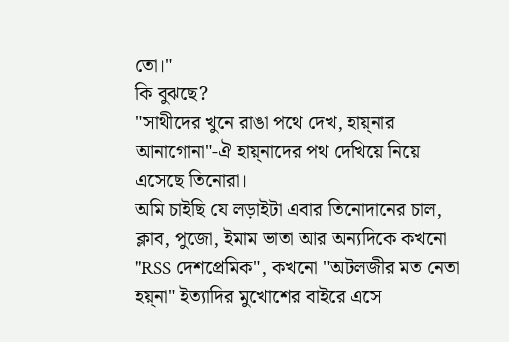তো।"
কি বুঝছে?
"সাথীদের খুনে রাঙা পথে দেখ, হায়্নার আনাগোনা"-ঐ হায়্নাদের পথ দেখিয়ে নিয়ে এসেছে তিনোরা।
অমি চাইছি যে লড়াইটা এবার তিনোদানের চাল, ক্লাব, পুজো, ইমাম ভাতা আর অন্যদিকে কখনো "RSS দেশপ্রেমিক", কখনো "অটলজীর মত নেতা হয়্না" ইত্যাদির মুখোশের বাইরে এসে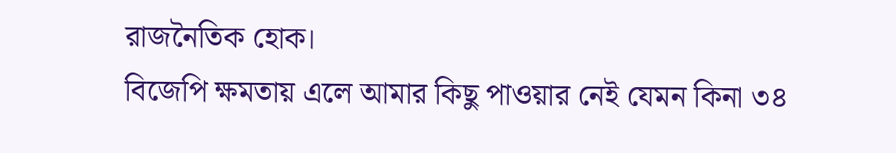রাজনৈতিক হোক।
বিজেপি ক্ষমতায় এলে আমার কিছু পাওয়ার নেই যেমন কিনা ৩৪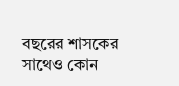বছরের শাসকের সাথেও কোন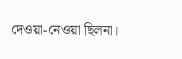দেওয়া-নেওয়া ছিলনা।